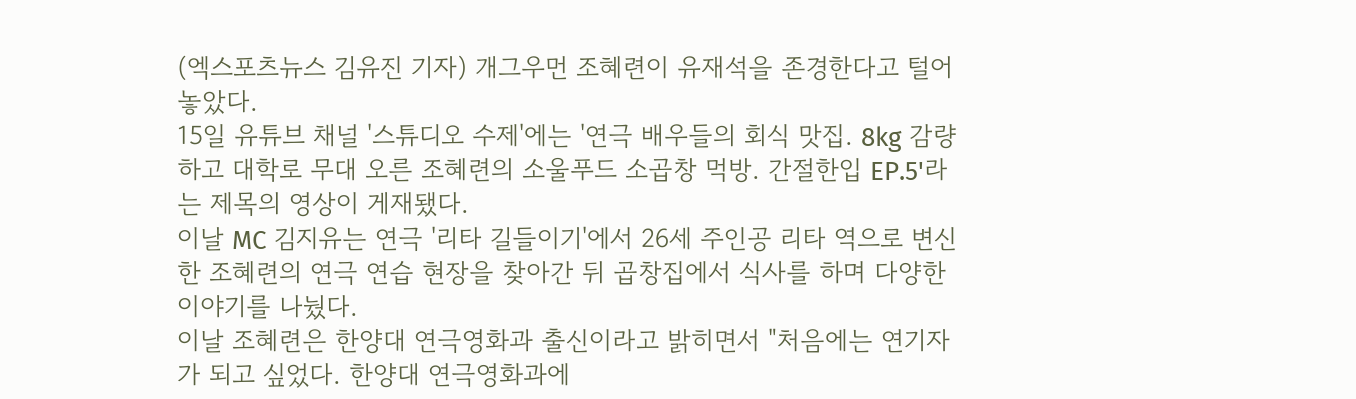(엑스포츠뉴스 김유진 기자) 개그우먼 조혜련이 유재석을 존경한다고 털어놓았다.
15일 유튜브 채널 '스튜디오 수제'에는 '연극 배우들의 회식 맛집. 8kg 감량하고 대학로 무대 오른 조혜련의 소울푸드 소곱창 먹방. 간절한입 EP.5'라는 제목의 영상이 게재됐다.
이날 MC 김지유는 연극 '리타 길들이기'에서 26세 주인공 리타 역으로 변신한 조혜련의 연극 연습 현장을 찾아간 뒤 곱창집에서 식사를 하며 다양한 이야기를 나눴다.
이날 조혜련은 한양대 연극영화과 출신이라고 밝히면서 "처음에는 연기자가 되고 싶었다. 한양대 연극영화과에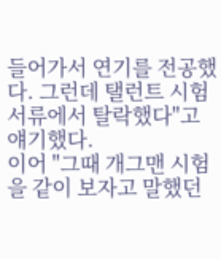들어가서 연기를 전공했다. 그런데 탤런트 시험 서류에서 탈락했다"고 얘기했다.
이어 "그때 개그맨 시험을 같이 보자고 말했던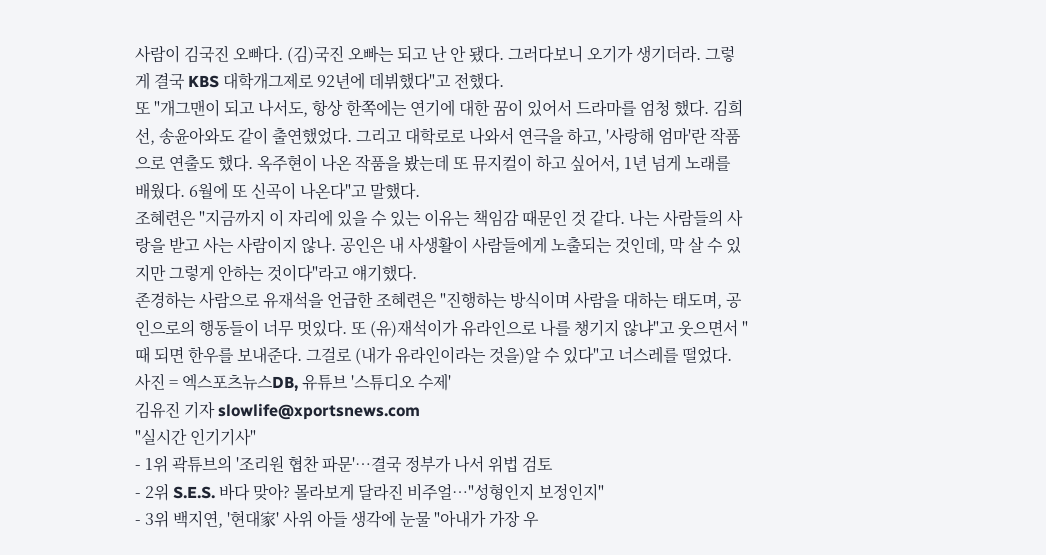사람이 김국진 오빠다. (김)국진 오빠는 되고 난 안 됐다. 그러다보니 오기가 생기더라. 그렇게 결국 KBS 대학개그제로 92년에 데뷔했다"고 전했다.
또 "개그맨이 되고 나서도, 항상 한쪽에는 연기에 대한 꿈이 있어서 드라마를 엄청 했다. 김희선, 송윤아와도 같이 출연했었다. 그리고 대학로로 나와서 연극을 하고, '사랑해 엄마'란 작품으로 연출도 했다. 옥주현이 나온 작품을 봤는데 또 뮤지컬이 하고 싶어서, 1년 넘게 노래를 배웠다. 6월에 또 신곡이 나온다"고 말했다.
조혜련은 "지금까지 이 자리에 있을 수 있는 이유는 책임감 때문인 것 같다. 나는 사람들의 사랑을 받고 사는 사람이지 않나. 공인은 내 사생활이 사람들에게 노출되는 것인데, 막 살 수 있지만 그렇게 안하는 것이다"라고 얘기했다.
존경하는 사람으로 유재석을 언급한 조혜련은 "진행하는 방식이며 사람을 대하는 태도며, 공인으로의 행동들이 너무 멋있다. 또 (유)재석이가 유라인으로 나를 챙기지 않냐"고 웃으면서 "때 되면 한우를 보내준다. 그걸로 (내가 유라인이라는 것을)알 수 있다"고 너스레를 떨었다.
사진 = 엑스포츠뉴스DB, 유튜브 '스튜디오 수제'
김유진 기자 slowlife@xportsnews.com
"실시간 인기기사"
- 1위 곽튜브의 '조리원 협찬 파문'…결국 정부가 나서 위법 검토
- 2위 S.E.S. 바다 맞아? 몰라보게 달라진 비주얼…"성형인지 보정인지"
- 3위 백지연, '현대家' 사위 아들 생각에 눈물 "아내가 가장 우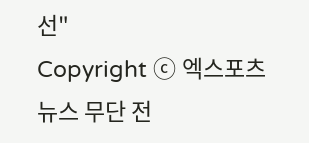선"
Copyright ⓒ 엑스포츠뉴스 무단 전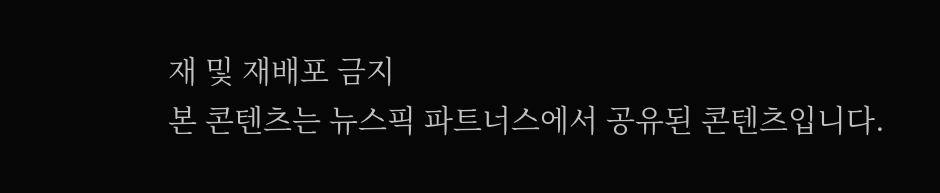재 및 재배포 금지
본 콘텐츠는 뉴스픽 파트너스에서 공유된 콘텐츠입니다.